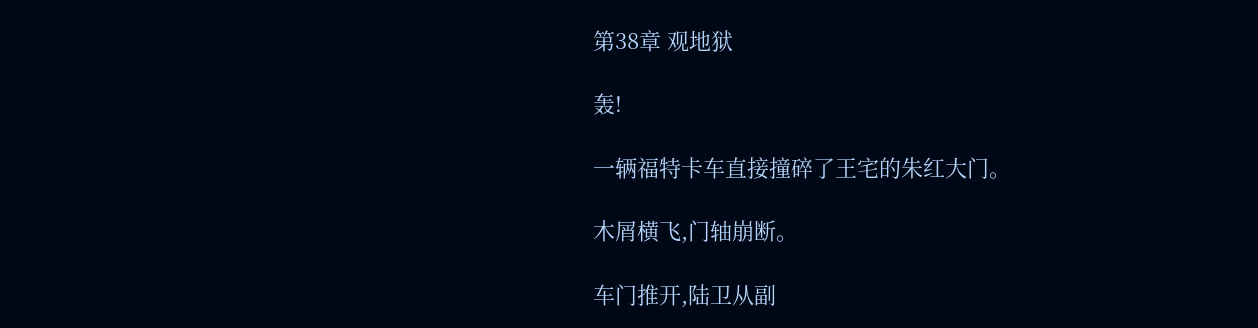第38章 观地狱

轰!

一辆福特卡车直接撞碎了王宅的朱红大门。

木屑横飞,门轴崩断。

车门推开,陆卫从副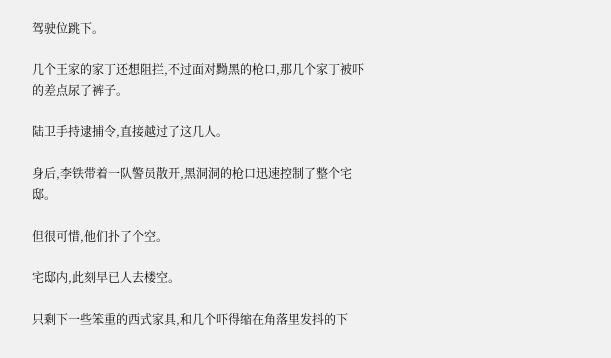驾驶位跳下。

几个王家的家丁还想阻拦,不过面对黝黑的枪口,那几个家丁被吓的差点尿了裤子。

陆卫手持逮捕令,直接越过了这几人。

身后,李铁带着一队警员散开,黑洞洞的枪口迅速控制了整个宅邸。

但很可惜,他们扑了个空。

宅邸内,此刻早已人去楼空。

只剩下一些笨重的西式家具,和几个吓得缩在角落里发抖的下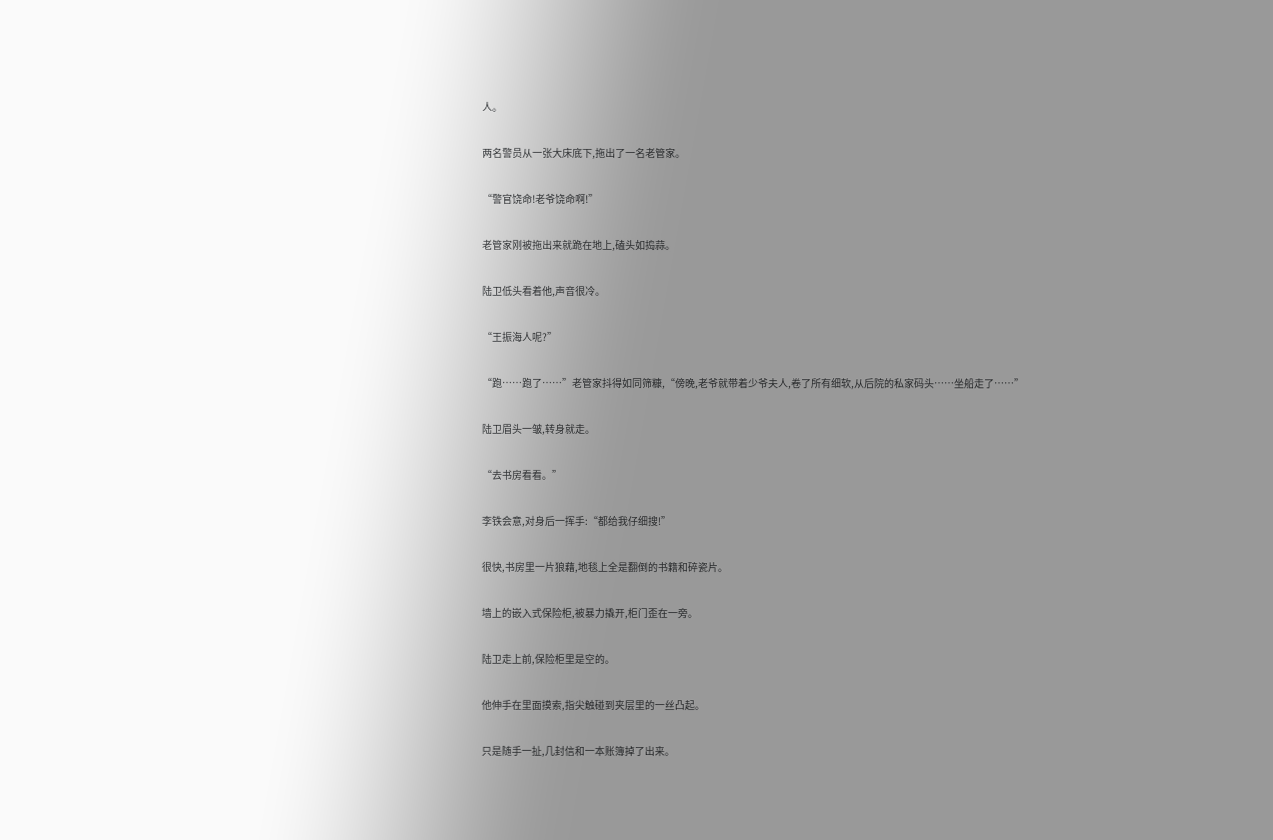人。

两名警员从一张大床底下,拖出了一名老管家。

“警官饶命!老爷饶命啊!”

老管家刚被拖出来就跪在地上,磕头如捣蒜。

陆卫低头看着他,声音很冷。

“王振海人呢?”

“跑……跑了……”老管家抖得如同筛糠,“傍晚,老爷就带着少爷夫人,卷了所有细软,从后院的私家码头……坐船走了……”

陆卫眉头一皱,转身就走。

“去书房看看。”

李铁会意,对身后一挥手:“都给我仔细搜!”

很快,书房里一片狼藉,地毯上全是翻倒的书籍和碎瓷片。

墙上的嵌入式保险柜,被暴力撬开,柜门歪在一旁。

陆卫走上前,保险柜里是空的。

他伸手在里面摸索,指尖触碰到夹层里的一丝凸起。

只是随手一扯,几封信和一本账簿掉了出来。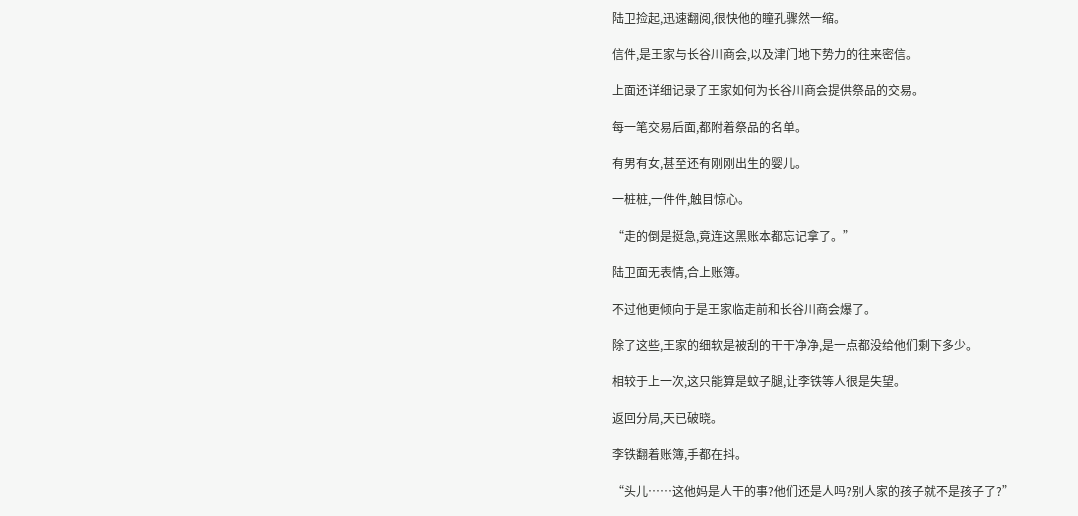陆卫捡起,迅速翻阅,很快他的瞳孔骤然一缩。

信件,是王家与长谷川商会,以及津门地下势力的往来密信。

上面还详细记录了王家如何为长谷川商会提供祭品的交易。

每一笔交易后面,都附着祭品的名单。

有男有女,甚至还有刚刚出生的婴儿。

一桩桩,一件件,触目惊心。

“走的倒是挺急,竟连这黑账本都忘记拿了。”

陆卫面无表情,合上账簿。

不过他更倾向于是王家临走前和长谷川商会爆了。

除了这些,王家的细软是被刮的干干净净,是一点都没给他们剩下多少。

相较于上一次,这只能算是蚊子腿,让李铁等人很是失望。

返回分局,天已破晓。

李铁翻着账簿,手都在抖。

“头儿……这他妈是人干的事?他们还是人吗?别人家的孩子就不是孩子了?”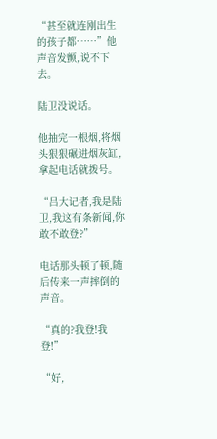“甚至就连刚出生的孩子都……”他声音发颤,说不下去。

陆卫没说话。

他抽完一根烟,将烟头狠狠碾进烟灰缸,拿起电话就拨号。

“吕大记者,我是陆卫,我这有条新闻,你敢不敢登?”

电话那头顿了顿,随后传来一声摔倒的声音。

“真的?我登!我登!”

“好,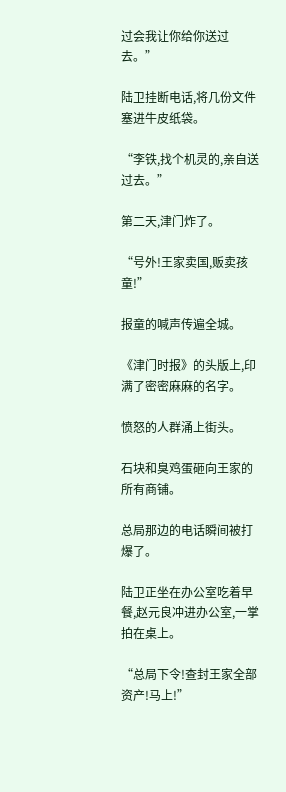过会我让你给你送过去。”

陆卫挂断电话,将几份文件塞进牛皮纸袋。

“李铁,找个机灵的,亲自送过去。”

第二天,津门炸了。

“号外!王家卖国,贩卖孩童!”

报童的喊声传遍全城。

《津门时报》的头版上,印满了密密麻麻的名字。

愤怒的人群涌上街头。

石块和臭鸡蛋砸向王家的所有商铺。

总局那边的电话瞬间被打爆了。

陆卫正坐在办公室吃着早餐,赵元良冲进办公室,一掌拍在桌上。

“总局下令!查封王家全部资产!马上!”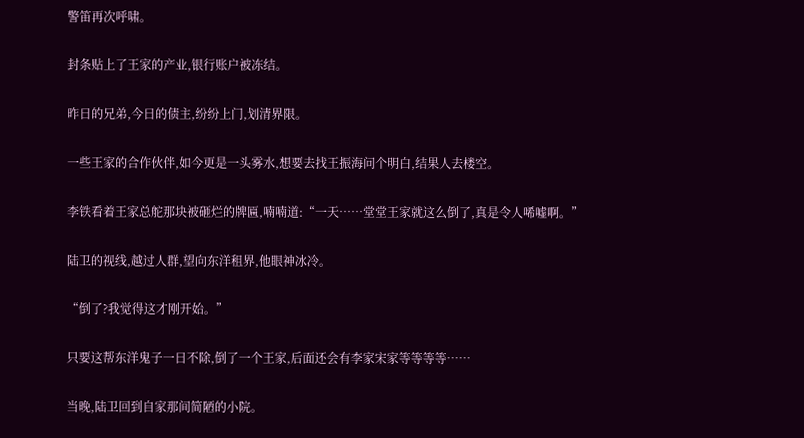警笛再次呼啸。

封条贴上了王家的产业,银行账户被冻结。

昨日的兄弟,今日的债主,纷纷上门,划清界限。

一些王家的合作伙伴,如今更是一头雾水,想要去找王振海问个明白,结果人去楼空。

李铁看着王家总舵那块被砸烂的牌匾,喃喃道:“一天……堂堂王家就这么倒了,真是令人唏嘘啊。”

陆卫的视线,越过人群,望向东洋租界,他眼神冰冷。

“倒了?我觉得这才刚开始。”

只要这帮东洋鬼子一日不除,倒了一个王家,后面还会有李家宋家等等等等……

当晚,陆卫回到自家那间简陋的小院。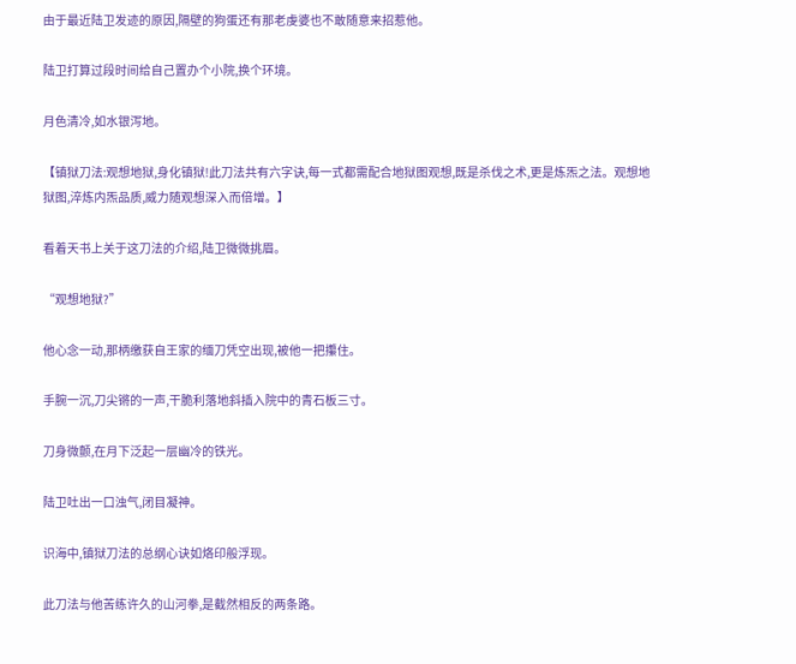由于最近陆卫发迹的原因,隔壁的狗蛋还有那老虔婆也不敢随意来招惹他。

陆卫打算过段时间给自己置办个小院,换个环境。

月色清冷,如水银泻地。

【镇狱刀法:观想地狱,身化镇狱!此刀法共有六字诀,每一式都需配合地狱图观想,既是杀伐之术,更是炼炁之法。观想地狱图,淬炼内炁品质,威力随观想深入而倍增。】

看着天书上关于这刀法的介绍,陆卫微微挑眉。

“观想地狱?”

他心念一动,那柄缴获自王家的缅刀凭空出现,被他一把攥住。

手腕一沉,刀尖锵的一声,干脆利落地斜插入院中的青石板三寸。

刀身微颤,在月下泛起一层幽冷的铁光。

陆卫吐出一口浊气,闭目凝神。

识海中,镇狱刀法的总纲心诀如烙印般浮现。

此刀法与他苦练许久的山河拳,是截然相反的两条路。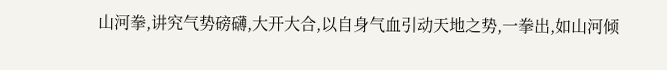山河拳,讲究气势磅礴,大开大合,以自身气血引动天地之势,一拳出,如山河倾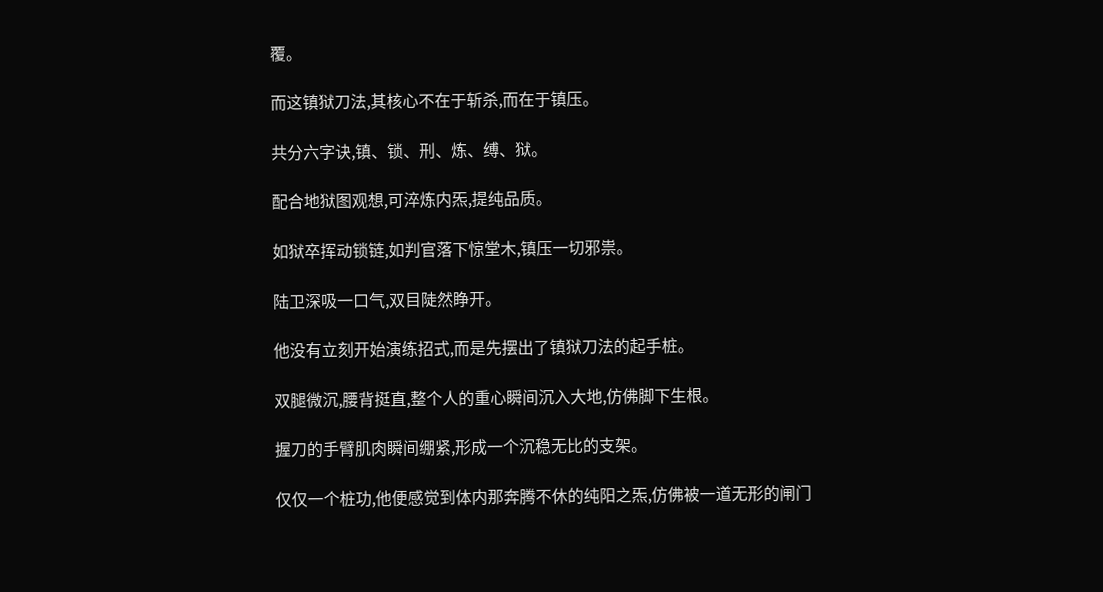覆。

而这镇狱刀法,其核心不在于斩杀,而在于镇压。

共分六字诀,镇、锁、刑、炼、缚、狱。

配合地狱图观想,可淬炼内炁,提纯品质。

如狱卒挥动锁链,如判官落下惊堂木,镇压一切邪祟。

陆卫深吸一口气,双目陡然睁开。

他没有立刻开始演练招式,而是先摆出了镇狱刀法的起手桩。

双腿微沉,腰背挺直,整个人的重心瞬间沉入大地,仿佛脚下生根。

握刀的手臂肌肉瞬间绷紧,形成一个沉稳无比的支架。

仅仅一个桩功,他便感觉到体内那奔腾不休的纯阳之炁,仿佛被一道无形的闸门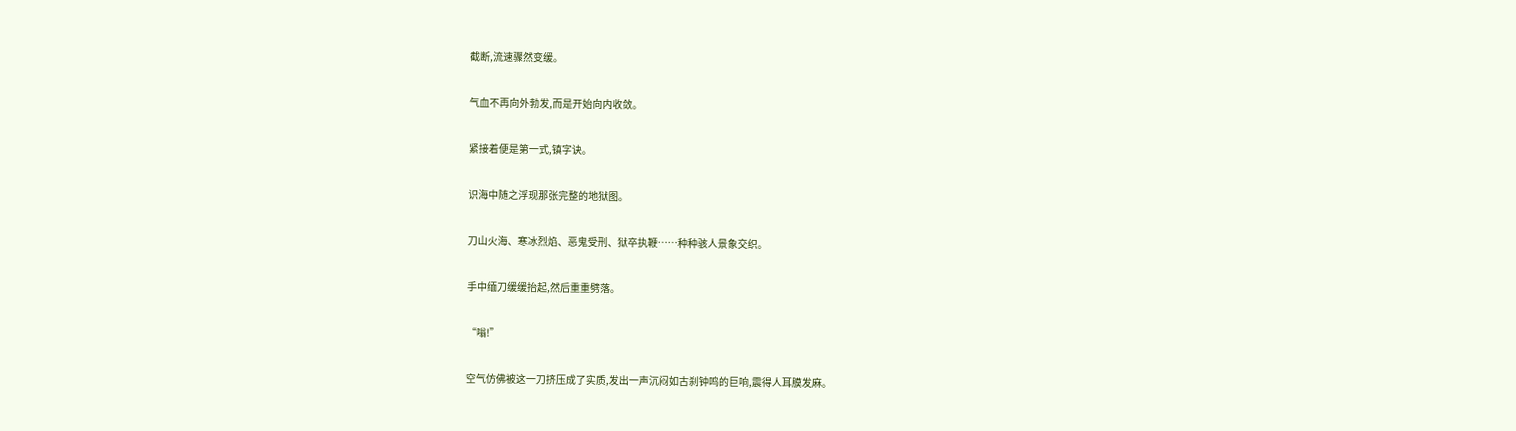截断,流速骤然变缓。

气血不再向外勃发,而是开始向内收敛。

紧接着便是第一式,镇字诀。

识海中随之浮现那张完整的地狱图。

刀山火海、寒冰烈焰、恶鬼受刑、狱卒执鞭……种种骇人景象交织。

手中缅刀缓缓抬起,然后重重劈落。

“嗡!”

空气仿佛被这一刀挤压成了实质,发出一声沉闷如古刹钟鸣的巨响,震得人耳膜发麻。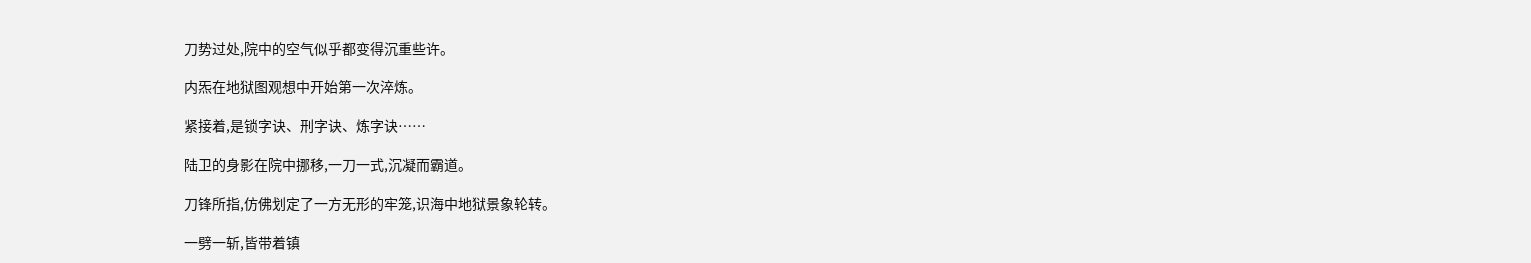刀势过处,院中的空气似乎都变得沉重些许。

内炁在地狱图观想中开始第一次淬炼。

紧接着,是锁字诀、刑字诀、炼字诀……

陆卫的身影在院中挪移,一刀一式,沉凝而霸道。

刀锋所指,仿佛划定了一方无形的牢笼,识海中地狱景象轮转。

一劈一斩,皆带着镇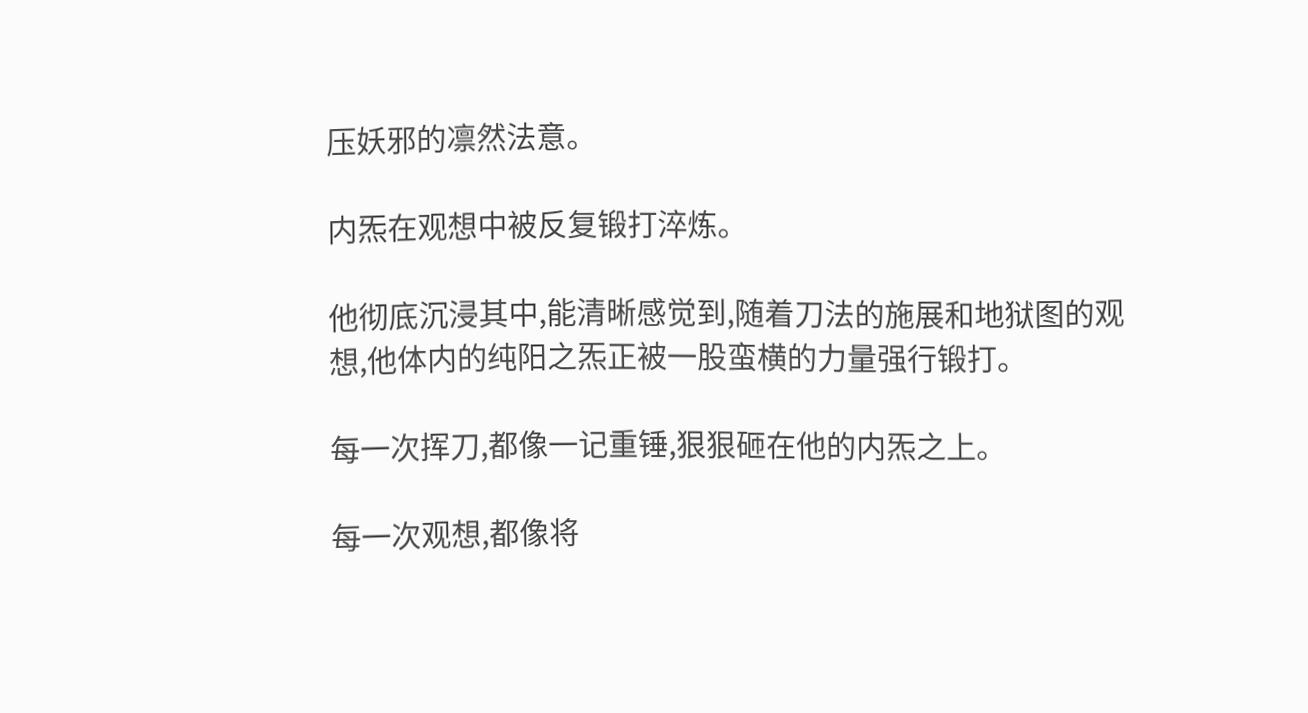压妖邪的凛然法意。

内炁在观想中被反复锻打淬炼。

他彻底沉浸其中,能清晰感觉到,随着刀法的施展和地狱图的观想,他体内的纯阳之炁正被一股蛮横的力量强行锻打。

每一次挥刀,都像一记重锤,狠狠砸在他的内炁之上。

每一次观想,都像将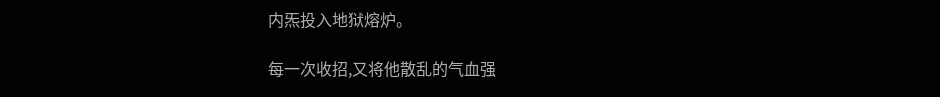内炁投入地狱熔炉。

每一次收招,又将他散乱的气血强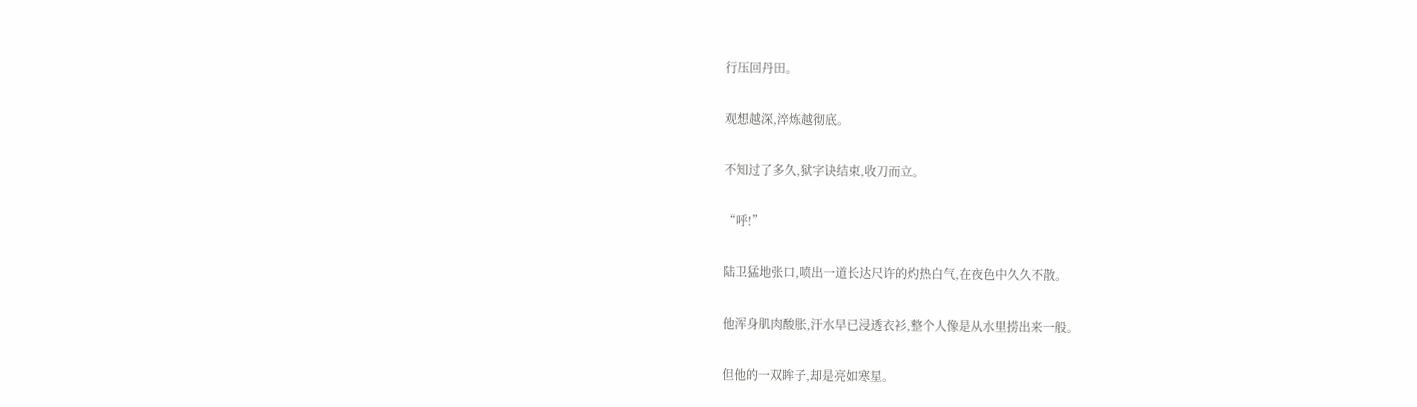行压回丹田。

观想越深,淬炼越彻底。

不知过了多久,狱字诀结束,收刀而立。

“呼!”

陆卫猛地张口,喷出一道长达尺许的灼热白气,在夜色中久久不散。

他浑身肌肉酸胀,汗水早已浸透衣衫,整个人像是从水里捞出来一般。

但他的一双眸子,却是亮如寒星。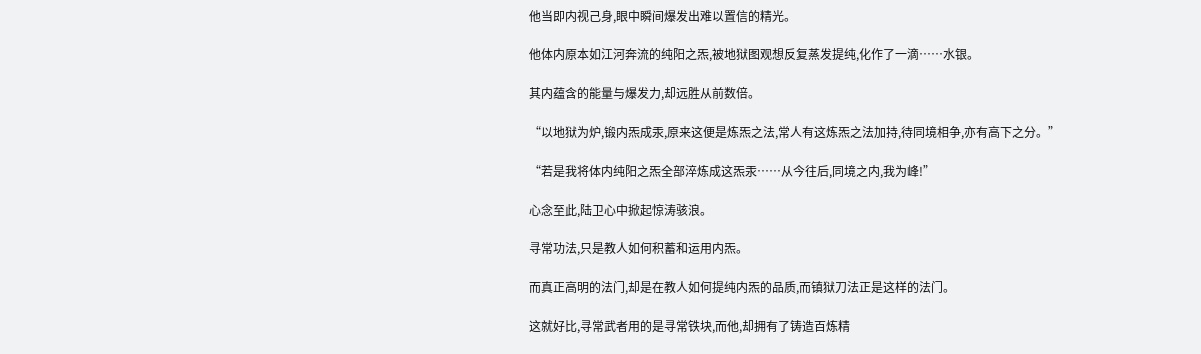他当即内视己身,眼中瞬间爆发出难以置信的精光。

他体内原本如江河奔流的纯阳之炁,被地狱图观想反复蒸发提纯,化作了一滴……水银。

其内蕴含的能量与爆发力,却远胜从前数倍。

“以地狱为炉,锻内炁成汞,原来这便是炼炁之法,常人有这炼炁之法加持,待同境相争,亦有高下之分。”

“若是我将体内纯阳之炁全部淬炼成这炁汞……从今往后,同境之内,我为峰!”

心念至此,陆卫心中掀起惊涛骇浪。

寻常功法,只是教人如何积蓄和运用内炁。

而真正高明的法门,却是在教人如何提纯内炁的品质,而镇狱刀法正是这样的法门。

这就好比,寻常武者用的是寻常铁块,而他,却拥有了铸造百炼精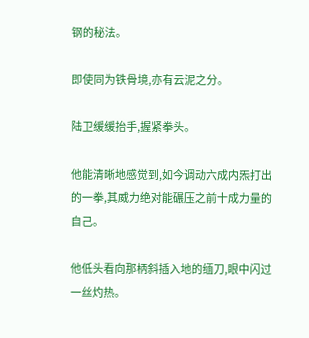钢的秘法。

即使同为铁骨境,亦有云泥之分。

陆卫缓缓抬手,握紧拳头。

他能清晰地感觉到,如今调动六成内炁打出的一拳,其威力绝对能碾压之前十成力量的自己。

他低头看向那柄斜插入地的缅刀,眼中闪过一丝灼热。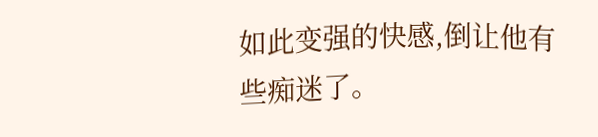如此变强的快感,倒让他有些痴迷了。